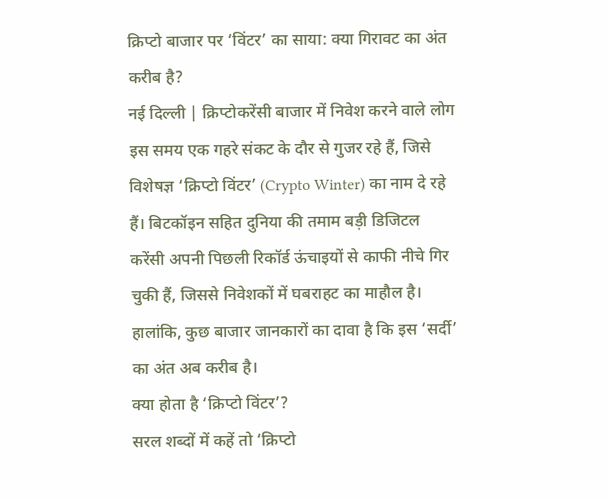क्रिप्टो बाजार पर ‘विंटर’ का साया: क्या गिरावट का अंत करीब है?
नई दिल्ली | क्रिप्टोकरेंसी बाजार में निवेश करने वाले लोग इस समय एक गहरे संकट के दौर से गुजर रहे हैं, जिसे विशेषज्ञ ‘क्रिप्टो विंटर’ (Crypto Winter) का नाम दे रहे हैं। बिटकॉइन सहित दुनिया की तमाम बड़ी डिजिटल करेंसी अपनी पिछली रिकॉर्ड ऊंचाइयों से काफी नीचे गिर चुकी हैं, जिससे निवेशकों में घबराहट का माहौल है। हालांकि, कुछ बाजार जानकारों का दावा है कि इस ‘सर्दी’ का अंत अब करीब है।
क्या होता है ‘क्रिप्टो विंटर’?
सरल शब्दों में कहें तो ‘क्रिप्टो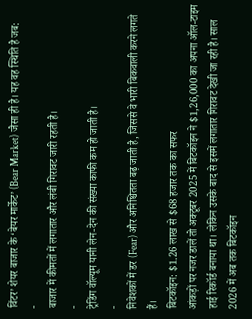विंटर’ शेयर बाजार के ‘बेयर मार्केट’ (Bear Market) जैसा ही है। यह वह स्थिति है जब:
-
बाजार में कीमतों में लगातार और लंबी गिरावट जारी रहती है।
-
ट्रेडिंग वॉल्यूम यानी लेन-देन की संख्या काफी कम हो जाती है।
-
निवेशकों में डर (Fear) और अनिश्चितता बढ़ जाती है, जिससे वे भारी बिकवाली करने लगते हैं।
बिटकॉइन: $1.26 लाख से $68 हजार तक का सफर
आंकड़ों पर नजर डालें तो अक्टूबर 2025 में बिटकॉइन ने $1,26,000 का अपना ऑल-टाइम हाई रिकॉर्ड बनाया था। लेकिन उसके बाद से इसमें लगातार गिरावट देखी जा रही है। साल 2026 में अब तक बिटकॉइन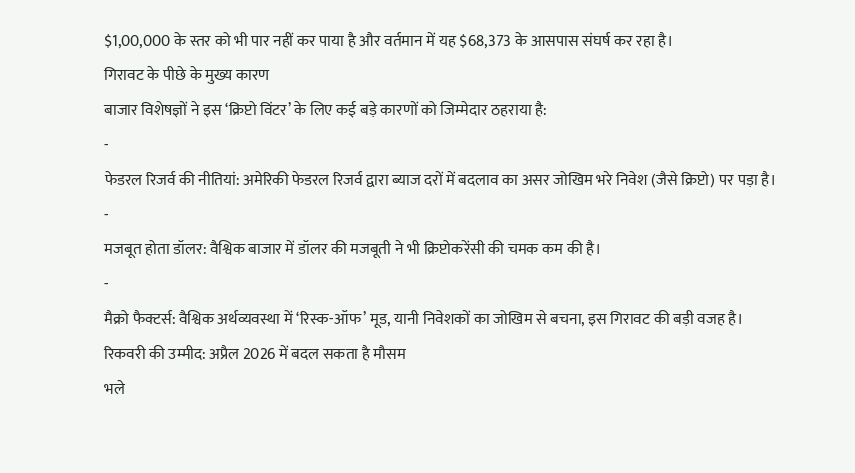$1,00,000 के स्तर को भी पार नहीं कर पाया है और वर्तमान में यह $68,373 के आसपास संघर्ष कर रहा है।
गिरावट के पीछे के मुख्य कारण
बाजार विशेषज्ञों ने इस ‘क्रिप्टो विंटर’ के लिए कई बड़े कारणों को जिम्मेदार ठहराया है:
-
फेडरल रिजर्व की नीतियां: अमेरिकी फेडरल रिजर्व द्वारा ब्याज दरों में बदलाव का असर जोखिम भरे निवेश (जैसे क्रिप्टो) पर पड़ा है।
-
मजबूत होता डॉलर: वैश्विक बाजार में डॉलर की मजबूती ने भी क्रिप्टोकरेंसी की चमक कम की है।
-
मैक्रो फैक्टर्स: वैश्विक अर्थव्यवस्था में ‘रिस्क-ऑफ’ मूड, यानी निवेशकों का जोखिम से बचना, इस गिरावट की बड़ी वजह है।
रिकवरी की उम्मीद: अप्रैल 2026 में बदल सकता है मौसम
भले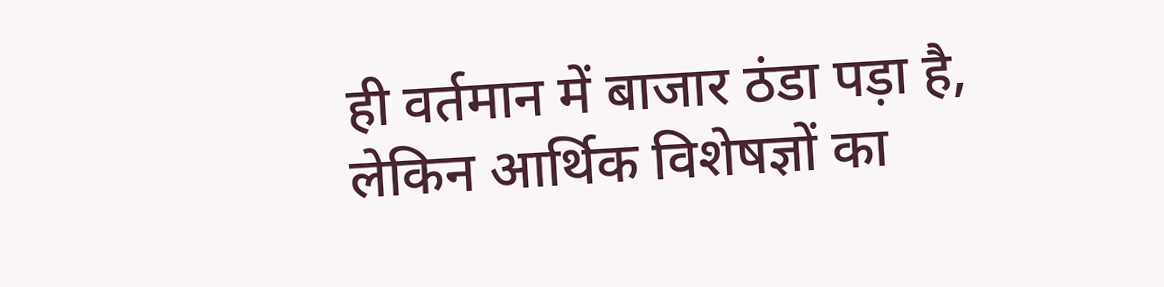ही वर्तमान में बाजार ठंडा पड़ा है, लेकिन आर्थिक विशेषज्ञों का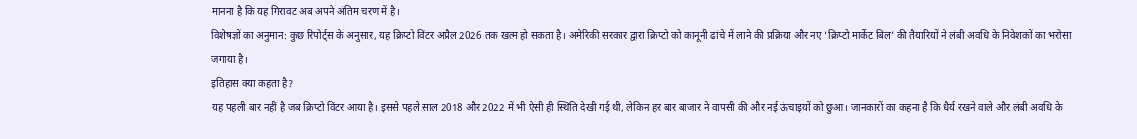मानना है कि यह गिरावट अब अपने अंतिम चरण में है।
विशेषज्ञों का अनुमान: कुछ रिपोर्ट्स के अनुसार, यह क्रिप्टो विंटर अप्रैल 2026 तक खत्म हो सकता है। अमेरिकी सरकार द्वारा क्रिप्टो को कानूनी ढांचे में लाने की प्रक्रिया और नए ‘क्रिप्टो मार्केट बिल’ की तैयारियों ने लंबी अवधि के निवेशकों का भरोसा जगाया है।
इतिहास क्या कहता है?
यह पहली बार नहीं है जब क्रिप्टो विंटर आया है। इससे पहले साल 2018 और 2022 में भी ऐसी ही स्थिति देखी गई थी, लेकिन हर बार बाजार ने वापसी की और नई ऊंचाइयों को छुआ। जानकारों का कहना है कि धैर्य रखने वाले और लंबी अवधि के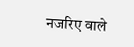नजरिए वाले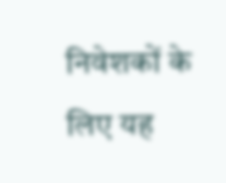निवेशकों के लिए यह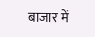बाजार में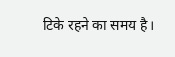टिके रहने का समय है।